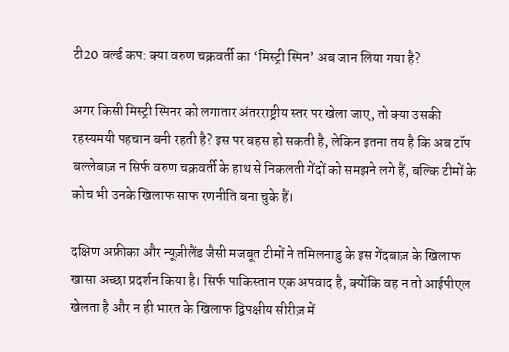टी20 वर्ल्ड कप: क्या वरुण चक्रवर्ती का ‘मिस्ट्री स्पिन’ अब जान लिया गया है?

अगर किसी मिस्ट्री स्पिनर को लगातार अंतरराष्ट्रीय स्तर पर खेला जाए, तो क्या उसकी रहस्यमयी पहचान बनी रहती है? इस पर बहस हो सकती है, लेकिन इतना तय है कि अब टॉप बल्लेबाज़ न सिर्फ वरुण चक्रवर्ती के हाथ से निकलती गेंदों को समझने लगे हैं, बल्कि टीमों के कोच भी उनके खिलाफ साफ रणनीति बना चुके हैं।

दक्षिण अफ्रीका और न्यूज़ीलैंड जैसी मजबूत टीमों ने तमिलनाडु के इस गेंदबाज़ के खिलाफ खासा अच्छा प्रदर्शन किया है। सिर्फ पाकिस्तान एक अपवाद है, क्योंकि वह न तो आईपीएल खेलता है और न ही भारत के खिलाफ द्विपक्षीय सीरीज़ में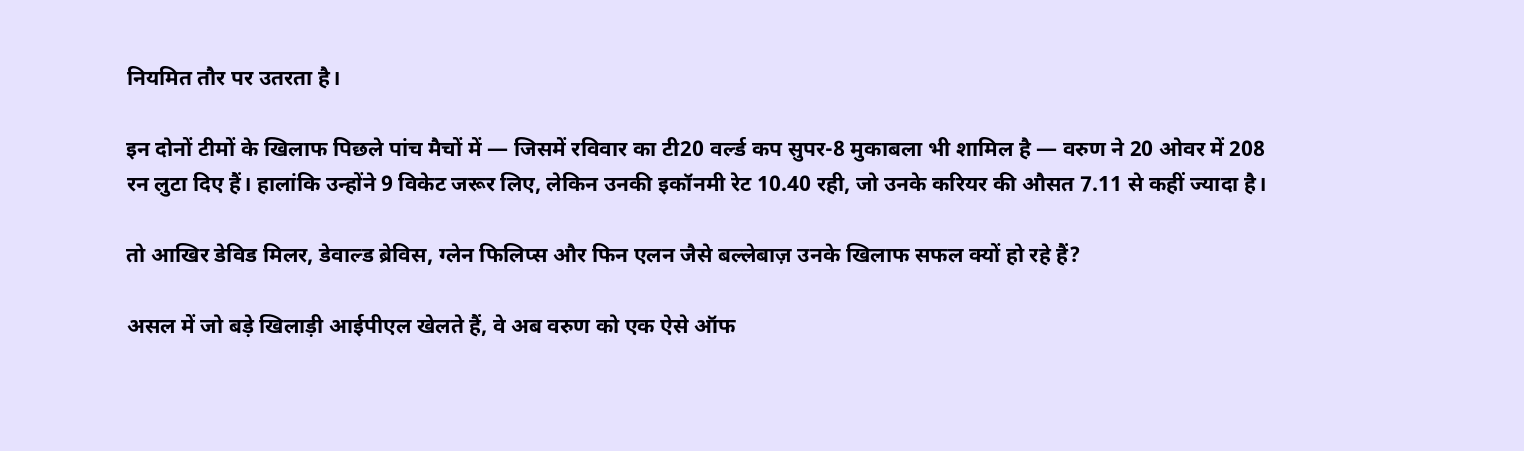नियमित तौर पर उतरता है।

इन दोनों टीमों के खिलाफ पिछले पांच मैचों में — जिसमें रविवार का टी20 वर्ल्ड कप सुपर-8 मुकाबला भी शामिल है — वरुण ने 20 ओवर में 208 रन लुटा दिए हैं। हालांकि उन्होंने 9 विकेट जरूर लिए, लेकिन उनकी इकॉनमी रेट 10.40 रही, जो उनके करियर की औसत 7.11 से कहीं ज्यादा है।

तो आखिर डेविड मिलर, डेवाल्ड ब्रेविस, ग्लेन फिलिप्स और फिन एलन जैसे बल्लेबाज़ उनके खिलाफ सफल क्यों हो रहे हैं?

असल में जो बड़े खिलाड़ी आईपीएल खेलते हैं, वे अब वरुण को एक ऐसे ऑफ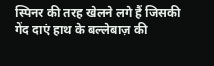स्पिनर की तरह खेलने लगे हैं जिसकी गेंद दाएं हाथ के बल्लेबाज़ की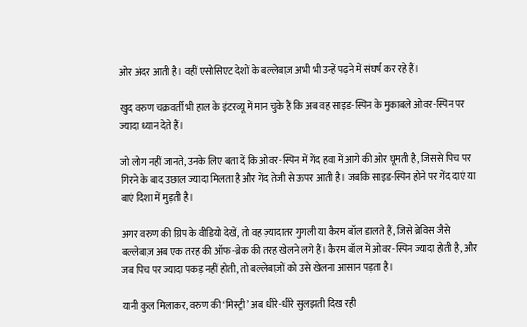ओर अंदर आती है। वहीं एसोसिएट देशों के बल्लेबाज़ अभी भी उन्हें पढ़ने में संघर्ष कर रहे हैं।

खुद वरुण चक्रवर्ती भी हाल के इंटरव्यू में मान चुके हैं कि अब वह साइड-स्पिन के मुकाबले ओवर-स्पिन पर ज्यादा ध्यान देते हैं।

जो लोग नहीं जानते, उनके लिए बता दें कि ओवर-स्पिन में गेंद हवा में आगे की ओर घूमती है, जिससे पिच पर गिरने के बाद उछाल ज्यादा मिलता है और गेंद तेजी से ऊपर आती है। जबकि साइड-स्पिन होने पर गेंद दाएं या बाएं दिशा में मुड़ती है।

अगर वरुण की ग्रिप के वीडियो देखें, तो वह ज़्यादातर गुगली या कैरम बॉल डालते हैं, जिसे ब्रेविस जैसे बल्लेबाज़ अब एक तरह की ऑफ-ब्रेक की तरह खेलने लगे हैं। कैरम बॉल में ओवर-स्पिन ज्यादा होती है, और जब पिच पर ज्यादा पकड़ नहीं होती, तो बल्लेबाज़ों को उसे खेलना आसान पड़ता है।

यानी कुल मिलाकर, वरुण की ‘मिस्ट्री’ अब धीरे-धीरे सुलझती दिख रही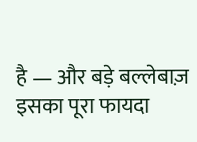है — और बड़े बल्लेबाज़ इसका पूरा फायदा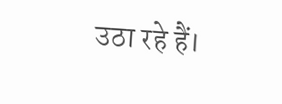उठा रहे हैं।